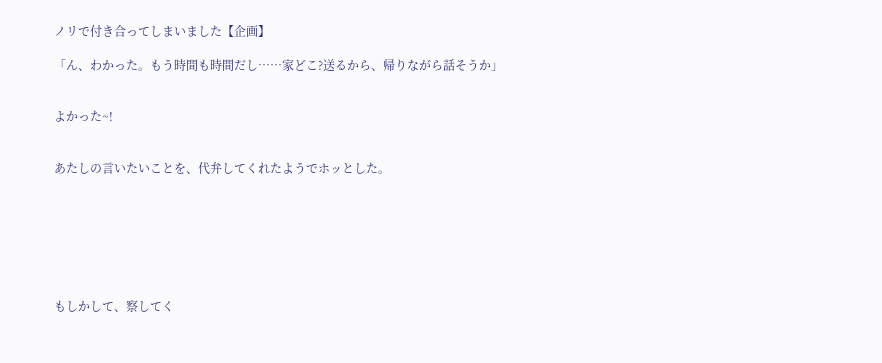ノリで付き合ってしまいました【企画】

「ん、わかった。もう時間も時間だし……家どこ?送るから、帰りながら話そうか」


よかった~!


あたしの言いたいことを、代弁してくれたようでホッとした。







もしかして、察してく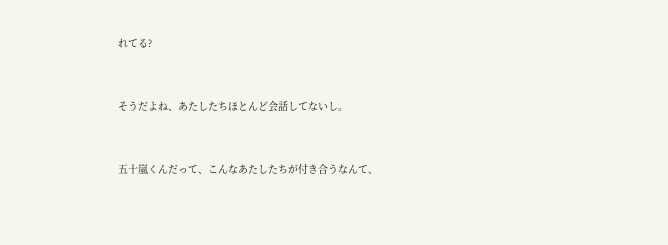れてる?


そうだよね、あたしたちほとんど会話してないし。


五十嵐くんだって、こんなあたしたちが付き合うなんて、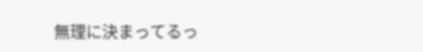無理に決まってるっ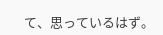て、思っているはず。